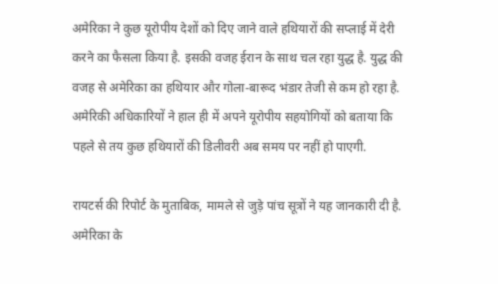अमेरिका ने कुछ यूरोपीय देशों को दिए जाने वाले हथियारों की सप्लाई में देरी करने का फैसला किया है. इसकी वजह ईरान के साथ चल रहा युद्ध है. युद्ध की वजह से अमेरिका का हथियार और गोला-बारूद भंडार तेजी से कम हो रहा है. अमेरिकी अधिकारियों ने हाल ही में अपने यूरोपीय सहयोगियों को बताया कि पहले से तय कुछ हथियारों की डिलीवरी अब समय पर नहीं हो पाएगी.

रायटर्स की रिपोर्ट के मुताबिक, मामले से जुड़े पांच सूत्रों ने यह जानकारी दी है. अमेरिका के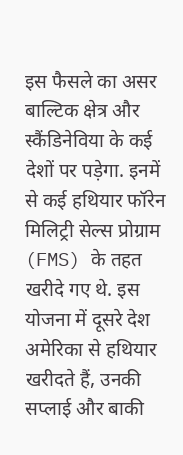इस फैसले का असर बाल्टिक क्षेत्र और स्कैंडिनेविया के कई देशों पर पड़ेगा. इनमें से कई हथियार फॉरेन मिलिट्री सेल्स प्रोग्राम (FMS) के तहत खरीदे गए थे. इस योजना में दूसरे देश अमेरिका से हथियार खरीदते हैं, उनकी सप्लाई और बाकी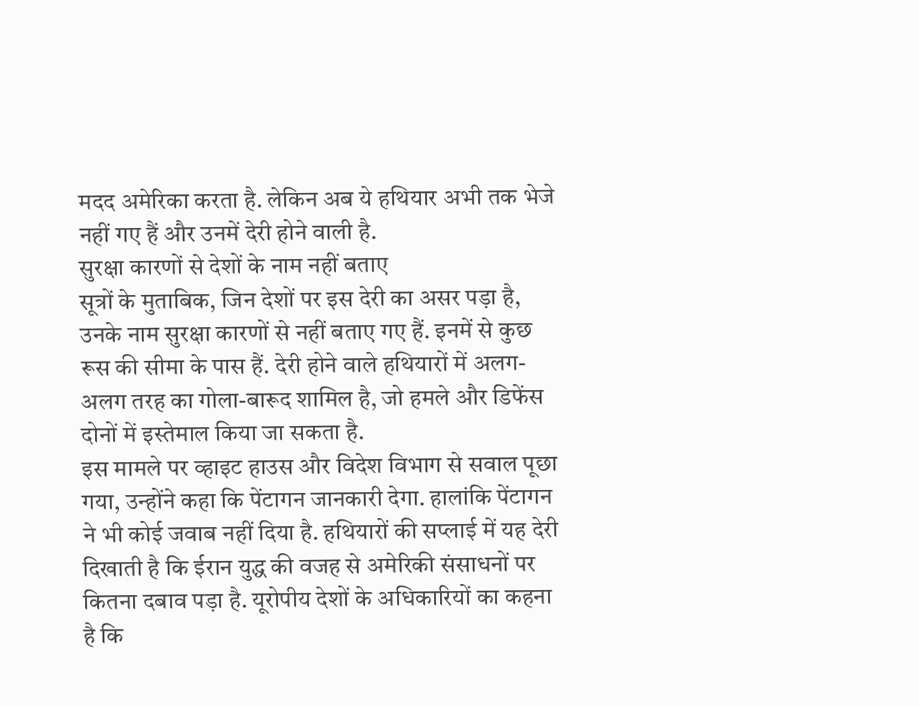मदद अमेरिका करता है. लेकिन अब ये हथियार अभी तक भेजे नहीं गए हैं और उनमें देरी होने वाली है.
सुरक्षा कारणों से देशों के नाम नहीं बताए
सूत्रों के मुताबिक, जिन देशों पर इस देरी का असर पड़ा है, उनके नाम सुरक्षा कारणों से नहीं बताए गए हैं. इनमें से कुछ रूस की सीमा के पास हैं. देरी होने वाले हथियारों में अलग-अलग तरह का गोला-बारूद शामिल है, जो हमले और डिफेंस दोनों में इस्तेमाल किया जा सकता है.
इस मामले पर व्हाइट हाउस और विदेश विभाग से सवाल पूछा गया, उन्होंने कहा कि पेंटागन जानकारी देगा. हालांकि पेंटागन ने भी कोई जवाब नहीं दिया है. हथियारों की सप्लाई में यह देरी दिखाती है कि ईरान युद्ध की वजह से अमेरिकी संसाधनों पर कितना दबाव पड़ा है. यूरोपीय देशों के अधिकारियों का कहना है कि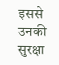इससे उनकी सुरक्षा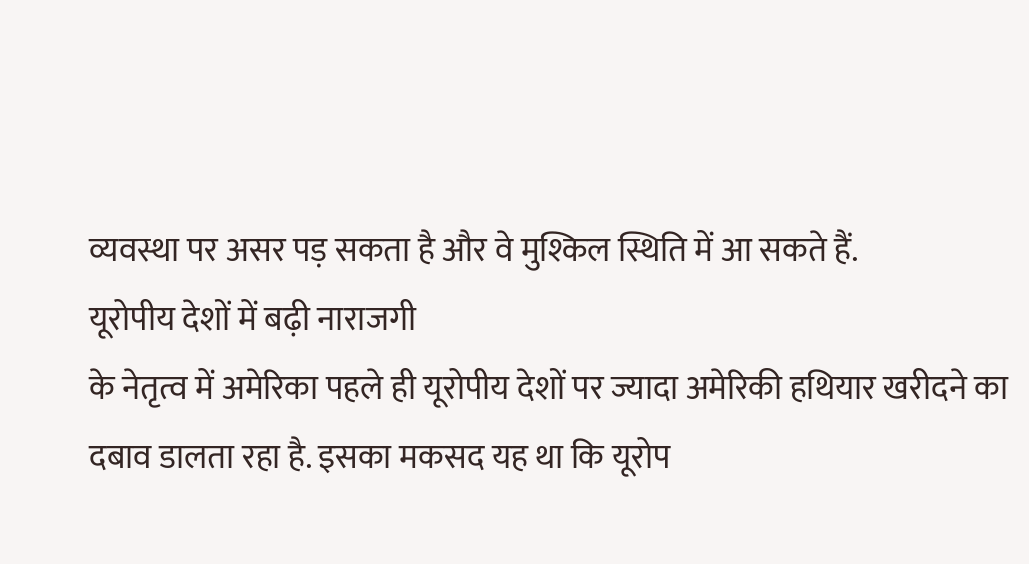व्यवस्था पर असर पड़ सकता है और वे मुश्किल स्थिति में आ सकते हैं.
यूरोपीय देशों में बढ़ी नाराजगी
के नेतृत्व में अमेरिका पहले ही यूरोपीय देशों पर ज्यादा अमेरिकी हथियार खरीदने का दबाव डालता रहा है. इसका मकसद यह था कि यूरोप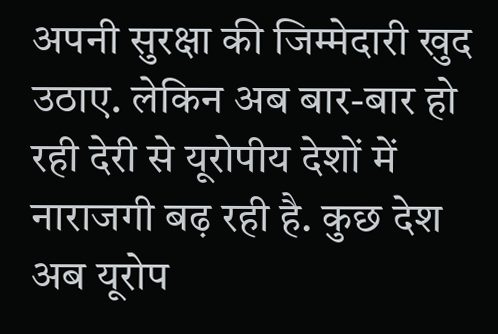अपनी सुरक्षा की जिम्मेदारी खुद उठाए. लेकिन अब बार-बार हो रही देरी से यूरोपीय देशों में नाराजगी बढ़ रही है. कुछ देश अब यूरोप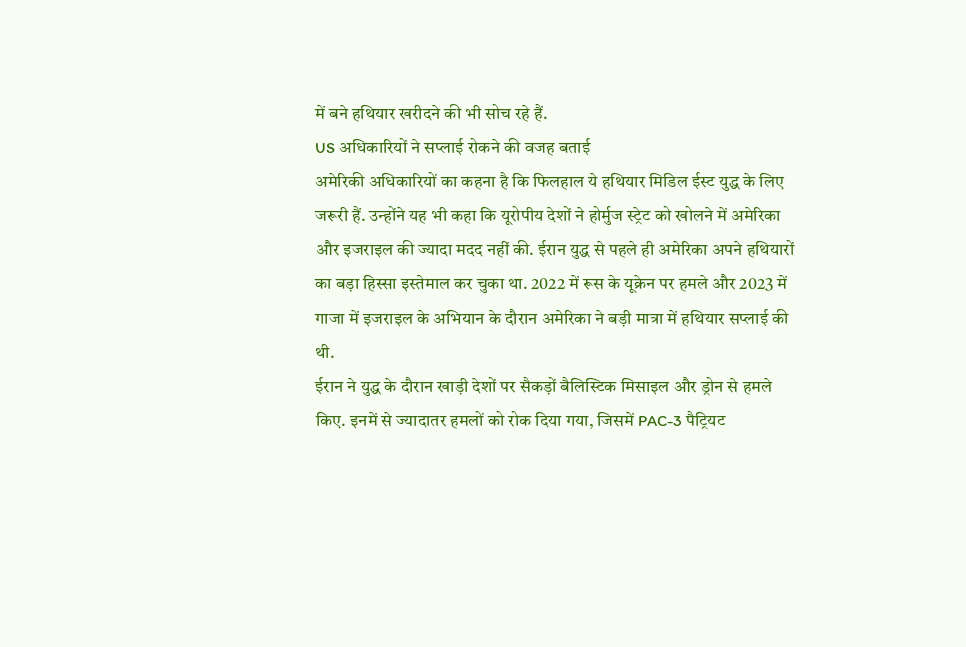में बने हथियार खरीदने की भी सोच रहे हैं.
US अधिकारियों ने सप्लाई रोकने की वजह बताई
अमेरिकी अधिकारियों का कहना है कि फिलहाल ये हथियार मिडिल ईस्ट युद्ध के लिए जरूरी हैं. उन्होंने यह भी कहा कि यूरोपीय देशों ने होर्मुज स्ट्रेट को खोलने में अमेरिका और इजराइल की ज्यादा मदद नहीं की. ईरान युद्ध से पहले ही अमेरिका अपने हथियारों का बड़ा हिस्सा इस्तेमाल कर चुका था. 2022 में रूस के यूक्रेन पर हमले और 2023 में गाजा में इजराइल के अभियान के दौरान अमेरिका ने बड़ी मात्रा में हथियार सप्लाई की थी.
ईरान ने युद्ध के दौरान खाड़ी देशों पर सैकड़ों बैलिस्टिक मिसाइल और ड्रोन से हमले किए. इनमें से ज्यादातर हमलों को रोक दिया गया, जिसमें PAC-3 पैट्रियट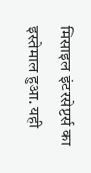मिसाइल इंटरसेप्टर्स का इस्तेमाल हुआ. यही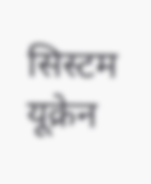सिस्टम यूक्रेन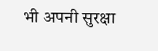भी अपनी सुरक्षा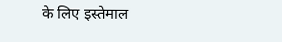के लिए इस्तेमाल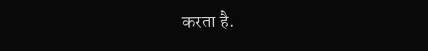करता है.